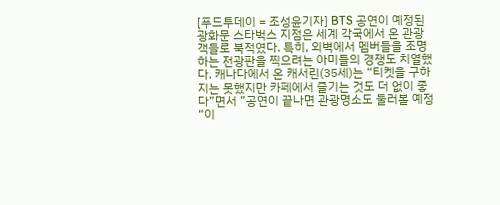[푸드투데이 = 조성윤기자] BTS 공연이 예정된 광화문 스타벅스 지점은 세계 각국에서 온 관광객들로 북적였다. 특히, 외벽에서 멤버들을 조명하는 전광판을 찍으려는 아미들의 경쟁도 치열했다. 캐나다에서 온 캐서린(35세)는 “티켓을 구하지는 못했지만 카페에서 즐기는 것도 더 없이 좋다”면서 ”공연이 끝나면 관광명소도 둘러볼 예정“이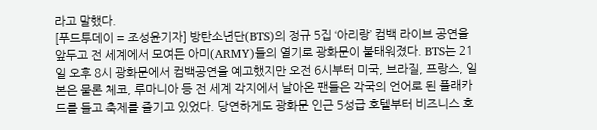라고 말했다.
[푸드투데이 = 조성윤기자] 방탄소년단(BTS)의 정규 5집 ‘아리랑’ 컴백 라이브 공연을 앞두고 전 세계에서 모여든 아미(ARMY)들의 열기로 광화문이 불태워졌다. BTS는 21일 오후 8시 광화문에서 컴백공연을 예고했지만 오전 6시부터 미국, 브라질, 프랑스, 일본은 물론 체코, 루마니아 등 전 세계 각지에서 날아온 팬들은 각국의 언어로 된 플래카드를 들고 축제를 즐기고 있었다. 당연하게도 광화문 인근 5성급 호텔부터 비즈니스 호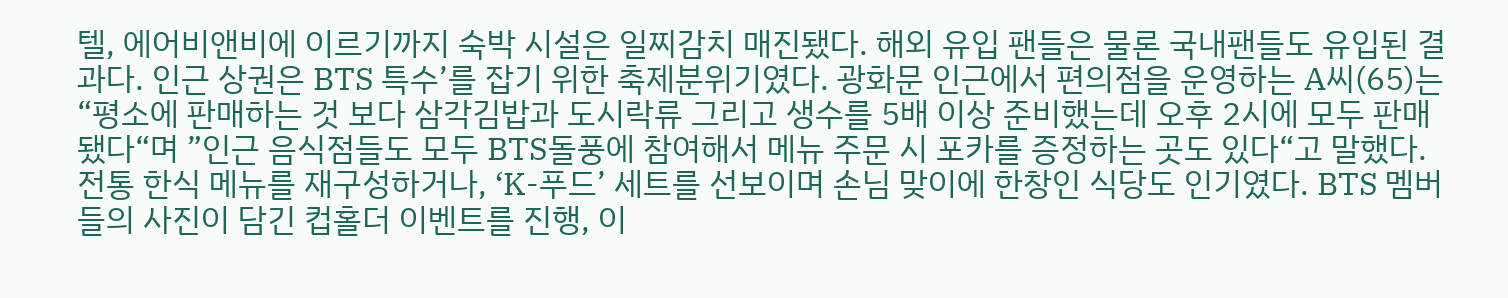텔, 에어비앤비에 이르기까지 숙박 시설은 일찌감치 매진됐다. 해외 유입 팬들은 물론 국내팬들도 유입된 결과다. 인근 상권은 BTS 특수’를 잡기 위한 축제분위기였다. 광화문 인근에서 편의점을 운영하는 A씨(65)는 “평소에 판매하는 것 보다 삼각김밥과 도시락류 그리고 생수를 5배 이상 준비했는데 오후 2시에 모두 판매됐다“며 ”인근 음식점들도 모두 BTS돌풍에 참여해서 메뉴 주문 시 포카를 증정하는 곳도 있다“고 말했다. 전통 한식 메뉴를 재구성하거나, ‘K-푸드’ 세트를 선보이며 손님 맞이에 한창인 식당도 인기였다. BTS 멤버들의 사진이 담긴 컵홀더 이벤트를 진행, 이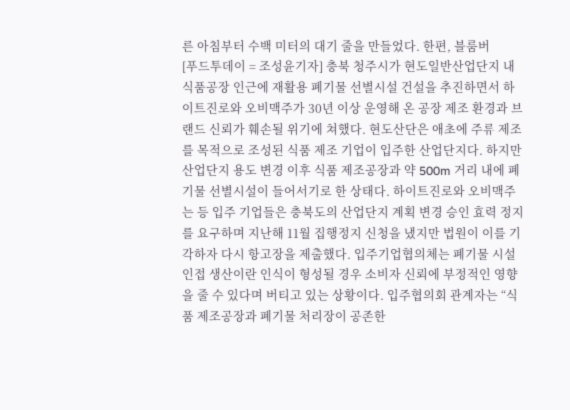른 아침부터 수백 미터의 대기 줄을 만들었다. 한편, 블룸버
[푸드투데이 = 조성윤기자] 충북 청주시가 현도일반산업단지 내 식품공장 인근에 재활용 폐기물 선별시설 건설을 추진하면서 하이트진로와 오비맥주가 30년 이상 운영해 온 공장 제조 환경과 브랜드 신뢰가 훼손될 위기에 쳐했다. 현도산단은 애초에 주류 제조를 목적으로 조성된 식품 제조 기업이 입주한 산업단지다. 하지만 산업단지 용도 변경 이후 식품 제조공장과 약 500m 거리 내에 폐기물 선별시설이 들어서기로 한 상태다. 하이트진로와 오비맥주는 등 입주 기업들은 충북도의 산업단지 계획 변경 승인 효력 정지를 요구하며 지난해 11월 집행정지 신청을 냈지만 법원이 이를 기각하자 다시 항고장을 제출했다. 입주기업협의체는 폐기물 시설 인접 생산이란 인식이 형성될 경우 소비자 신뢰에 부정적인 영향을 줄 수 있다며 버티고 있는 상황이다. 입주협의회 관계자는 “식품 제조공장과 폐기물 처리장이 공존한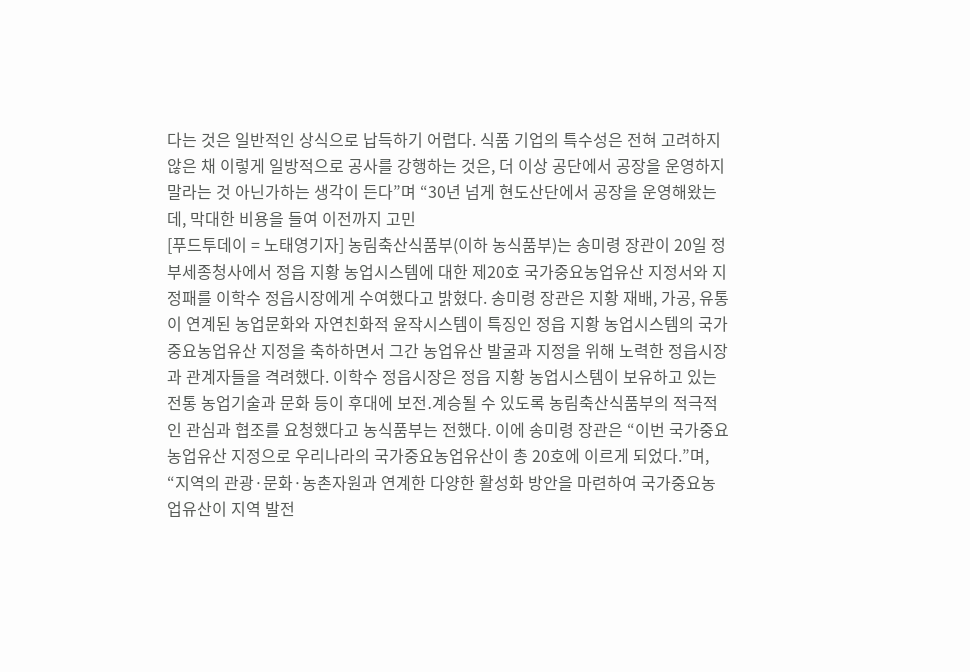다는 것은 일반적인 상식으로 납득하기 어렵다. 식품 기업의 특수성은 전혀 고려하지 않은 채 이렇게 일방적으로 공사를 강행하는 것은, 더 이상 공단에서 공장을 운영하지 말라는 것 아닌가하는 생각이 든다”며 “30년 넘게 현도산단에서 공장을 운영해왔는데, 막대한 비용을 들여 이전까지 고민
[푸드투데이 = 노태영기자] 농림축산식품부(이하 농식품부)는 송미령 장관이 20일 정부세종청사에서 정읍 지황 농업시스템에 대한 제20호 국가중요농업유산 지정서와 지정패를 이학수 정읍시장에게 수여했다고 밝혔다. 송미령 장관은 지황 재배, 가공, 유통이 연계된 농업문화와 자연친화적 윤작시스템이 특징인 정읍 지황 농업시스템의 국가중요농업유산 지정을 축하하면서 그간 농업유산 발굴과 지정을 위해 노력한 정읍시장과 관계자들을 격려했다. 이학수 정읍시장은 정읍 지황 농업시스템이 보유하고 있는 전통 농업기술과 문화 등이 후대에 보전․계승될 수 있도록 농림축산식품부의 적극적인 관심과 협조를 요청했다고 농식품부는 전했다. 이에 송미령 장관은 “이번 국가중요농업유산 지정으로 우리나라의 국가중요농업유산이 총 20호에 이르게 되었다.”며, “지역의 관광·문화·농촌자원과 연계한 다양한 활성화 방안을 마련하여 국가중요농업유산이 지역 발전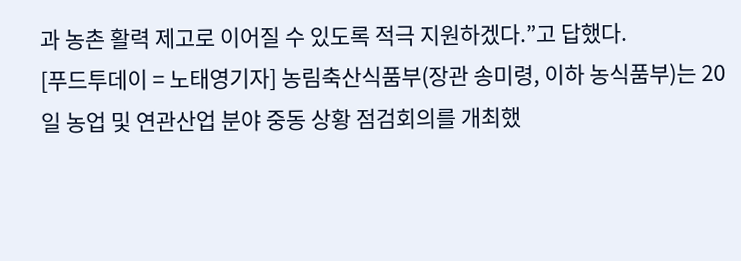과 농촌 활력 제고로 이어질 수 있도록 적극 지원하겠다.”고 답했다.
[푸드투데이 = 노태영기자] 농림축산식품부(장관 송미령, 이하 농식품부)는 20일 농업 및 연관산업 분야 중동 상황 점검회의를 개최했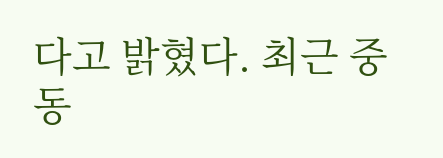다고 밝혔다. 최근 중동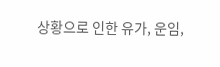상황으로 인한 유가, 운임,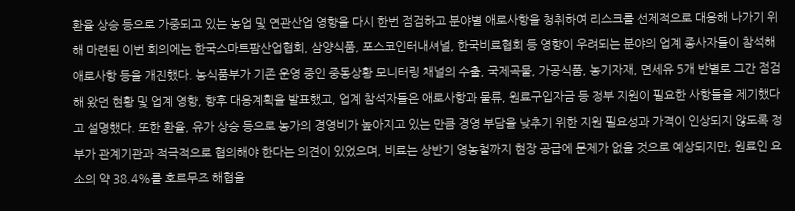환율 상승 등으로 가중되고 있는 농업 및 연관산업 영향을 다시 한번 점검하고 분야별 애로사항을 청취하여 리스크를 선제적으로 대응해 나가기 위해 마련된 이번 회의에는 한국스마트팜산업협회, 삼양식품, 포스코인터내셔널, 한국비료협회 등 영향이 우려되는 분야의 업계 종사자들이 참석해 애로사항 등을 개진했다. 농식품부가 기존 운영 중인 중동상황 모니터링 채널의 수출, 국제곡물, 가공식품, 농기자재, 면세유 5개 반별로 그간 점검해 왔던 현황 및 업계 영향, 향후 대응계획을 발표했고, 업계 참석자들은 애로사항과 물류, 원료구입자금 등 정부 지원이 필요한 사항들을 제기했다고 설명했다. 또한 환율, 유가 상승 등으로 농가의 경영비가 높아지고 있는 만큼 경영 부담을 낮추기 위한 지원 필요성과 가격이 인상되지 않도록 정부가 관계기관과 적극적으로 협의해야 한다는 의견이 있었으며, 비료는 상반기 영농철까지 현장 공급에 문제가 없을 것으로 예상되지만, 원료인 요소의 약 38.4%를 호르무즈 해협을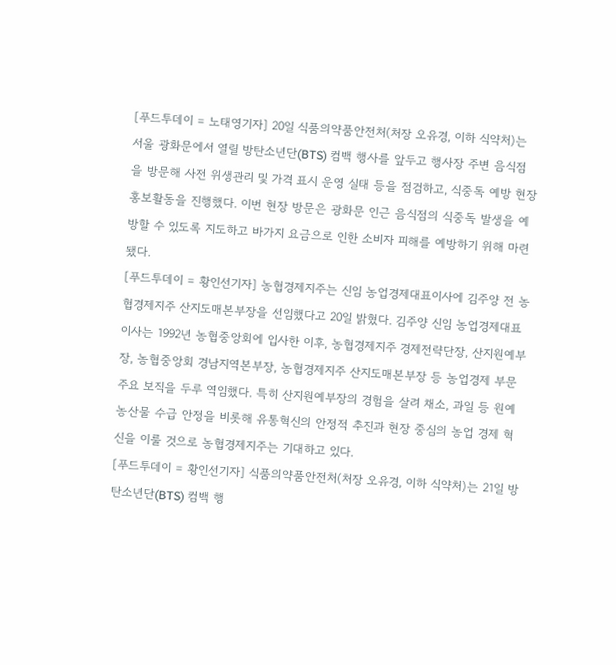[푸드투데이 = 노태영기자] 20일 식품의약품안전처(처장 오유경, 이하 식약처)는 서울 광화문에서 열릴 방탄소년단(BTS) 컴백 행사를 앞두고 행사장 주변 음식점을 방문해 사전 위생관리 및 가격 표시 운영 실태 등을 점검하고, 식중독 예방 현장 홍보활동을 진행했다. 이번 현장 방문은 광화문 인근 음식점의 식중독 발생을 예방할 수 있도록 지도하고 바가지 요금으로 인한 소비자 피해를 예방하기 위해 마련됐다.
[푸드투데이 = 황인선기자] 농협경제지주는 신임 농업경제대표이사에 김주양 전 농협경제지주 산지도매본부장을 선임했다고 20일 밝혔다. 김주양 신임 농업경제대표이사는 1992년 농협중앙회에 입사한 이후, 농협경제지주 경제전략단장, 산지원예부장, 농협중앙회 경남지역본부장, 농협경제지주 산지도매본부장 등 농업경제 부문 주요 보직을 두루 역임했다. 특히 산지원예부장의 경험을 살려 채소, 과일 등 원예 농산물 수급 안정을 비롯해 유통혁신의 안정적 추진과 현장 중심의 농업 경제 혁신을 이룰 것으로 농협경제지주는 기대하고 있다.
[푸드투데이 = 황인선기자] 식품의약품안전처(처장 오유경, 이하 식약처)는 21일 방탄소년단(BTS) 컴백 행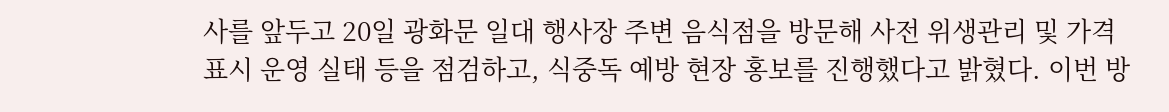사를 앞두고 20일 광화문 일대 행사장 주변 음식점을 방문해 사전 위생관리 및 가격 표시 운영 실태 등을 점검하고, 식중독 예방 현장 홍보를 진행했다고 밝혔다. 이번 방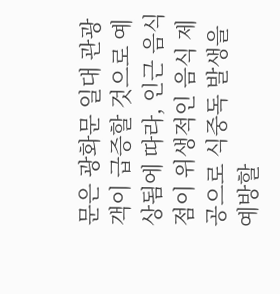문은 광화문 일대 관광객이 급증할 것으로 예상됨에 따라, 인근 음식점이 위생적인 음식 제공으로 식중독 발생을 예방할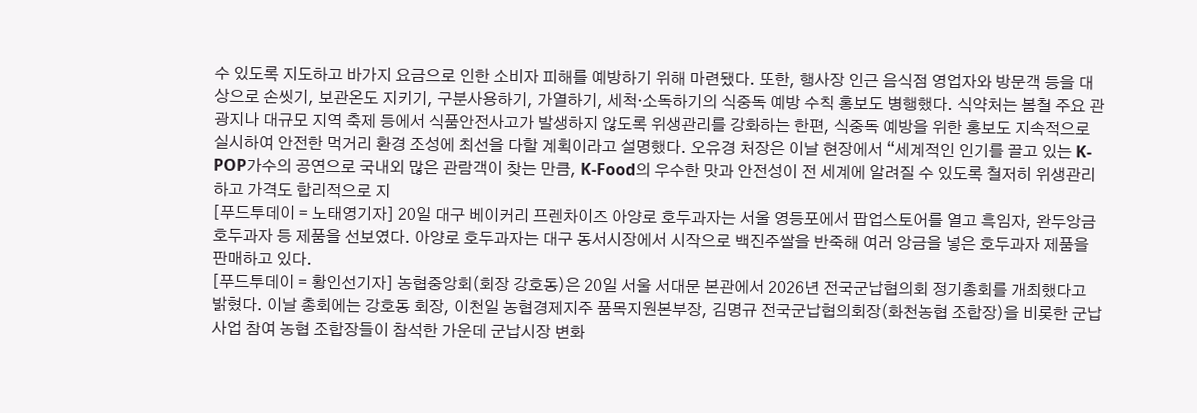수 있도록 지도하고 바가지 요금으로 인한 소비자 피해를 예방하기 위해 마련됐다. 또한, 행사장 인근 음식점 영업자와 방문객 등을 대상으로 손씻기, 보관온도 지키기, 구분사용하기, 가열하기, 세척·소독하기의 식중독 예방 수칙 홍보도 병행했다. 식약처는 봄철 주요 관광지나 대규모 지역 축제 등에서 식품안전사고가 발생하지 않도록 위생관리를 강화하는 한편, 식중독 예방을 위한 홍보도 지속적으로 실시하여 안전한 먹거리 환경 조성에 최선을 다할 계획이라고 설명했다. 오유경 처장은 이날 현장에서 “세계적인 인기를 끌고 있는 K-POP가수의 공연으로 국내외 많은 관람객이 찾는 만큼, K-Food의 우수한 맛과 안전성이 전 세계에 알려질 수 있도록 철저히 위생관리하고 가격도 합리적으로 지
[푸드투데이 = 노태영기자] 20일 대구 베이커리 프렌차이즈 아양로 호두과자는 서울 영등포에서 팝업스토어를 열고 흑임자, 완두앙금 호두과자 등 제품을 선보였다. 아양로 호두과자는 대구 동서시장에서 시작으로 백진주쌀을 반죽해 여러 앙금을 넣은 호두과자 제품을 판매하고 있다.
[푸드투데이 = 황인선기자] 농협중앙회(회장 강호동)은 20일 서울 서대문 본관에서 2026년 전국군납협의회 정기총회를 개최했다고 밝혔다. 이날 총회에는 강호동 회장, 이천일 농협경제지주 품목지원본부장, 김명규 전국군납협의회장(화천농협 조합장)을 비롯한 군납사업 참여 농협 조합장들이 참석한 가운데 군납시장 변화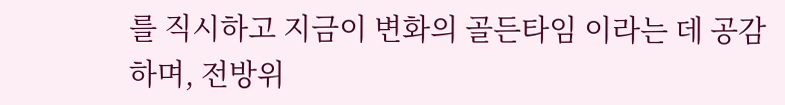를 직시하고 지금이 변화의 골든타임 이라는 데 공감하며, 전방위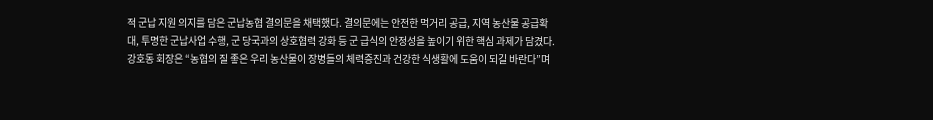적 군납 지원 의지를 담은 군납농협 결의문을 채택했다. 결의문에는 안전한 먹거리 공급, 지역 농산물 공급확대, 투명한 군납사업 수행, 군 당국과의 상호협력 강화 등 군 급식의 안정성을 높이기 위한 핵심 과제가 담겼다. 강호동 회장은 “농협의 질 좋은 우리 농산물이 장병들의 체력증진과 건강한 식생활에 도움이 되길 바란다”며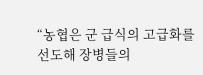“농협은 군 급식의 고급화를 선도해 장병들의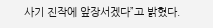사기 진작에 앞장서겠다”고 밝혔다.